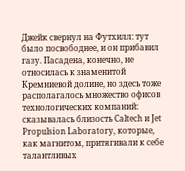Джейк свернул на Футхилл: тут было посвободнее, и он прибавил газу. Пасадена, конечно, не относилась к знаменитой Кремниевой долине, но здесь тоже располагалось множество офисов технологических компаний: сказывалась близость Caltech и Jet Propulsion Laboratory, которые, как магнитом, притягивали к себе талантливых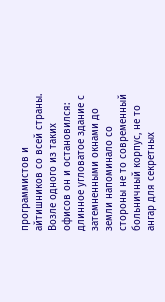программистов и айтишников со всей страны. Возле одного из таких офисов он и остановился: длинное угловатое здание с затемненными окнами до земли напоминало со стороны не то современный больничный корпус, не то ангар для секретных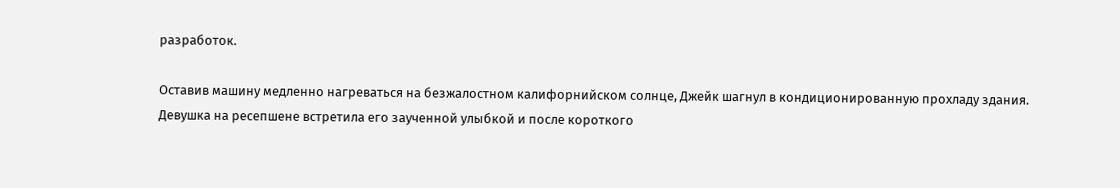разработок.

Оставив машину медленно нагреваться на безжалостном калифорнийском солнце, Джейк шагнул в кондиционированную прохладу здания. Девушка на ресепшене встретила его заученной улыбкой и после короткого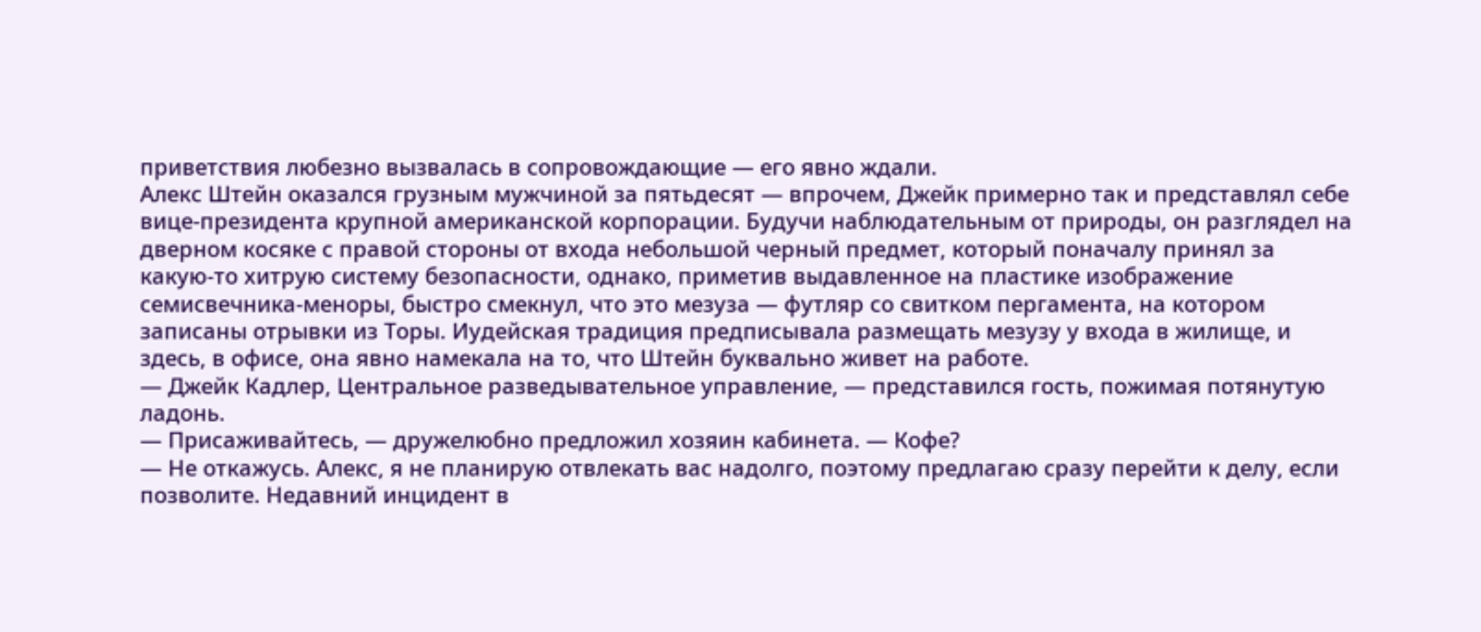приветствия любезно вызвалась в сопровождающие — его явно ждали.
Алекс Штейн оказался грузным мужчиной за пятьдесят — впрочем, Джейк примерно так и представлял себе вице‑президента крупной американской корпорации. Будучи наблюдательным от природы, он разглядел на дверном косяке с правой стороны от входа небольшой черный предмет, который поначалу принял за какую‑то хитрую систему безопасности, однако, приметив выдавленное на пластике изображение семисвечника‑меноры, быстро смекнул, что это мезуза — футляр со свитком пергамента, на котором записаны отрывки из Торы. Иудейская традиция предписывала размещать мезузу у входа в жилище, и здесь, в офисе, она явно намекала на то, что Штейн буквально живет на работе.
— Джейк Кадлер, Центральное разведывательное управление, — представился гость, пожимая потянутую ладонь.
— Присаживайтесь, — дружелюбно предложил хозяин кабинета. — Кофе?
— Не откажусь. Алекс, я не планирую отвлекать вас надолго, поэтому предлагаю сразу перейти к делу, если позволите. Недавний инцидент в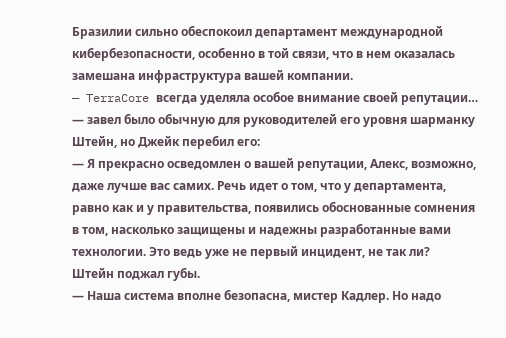Бразилии сильно обеспокоил департамент международной кибербезопасности, особенно в той связи, что в нем оказалась замешана инфраструктура вашей компании.
— TerraCore всегда уделяла особое внимание своей репутации… — завел было обычную для руководителей его уровня шарманку Штейн, но Джейк перебил его:
— Я прекрасно осведомлен о вашей репутации, Алекс, возможно, даже лучше вас самих. Речь идет о том, что у департамента, равно как и у правительства, появились обоснованные сомнения в том, насколько защищены и надежны разработанные вами технологии. Это ведь уже не первый инцидент, не так ли?
Штейн поджал губы.
— Наша система вполне безопасна, мистер Кадлер. Но надо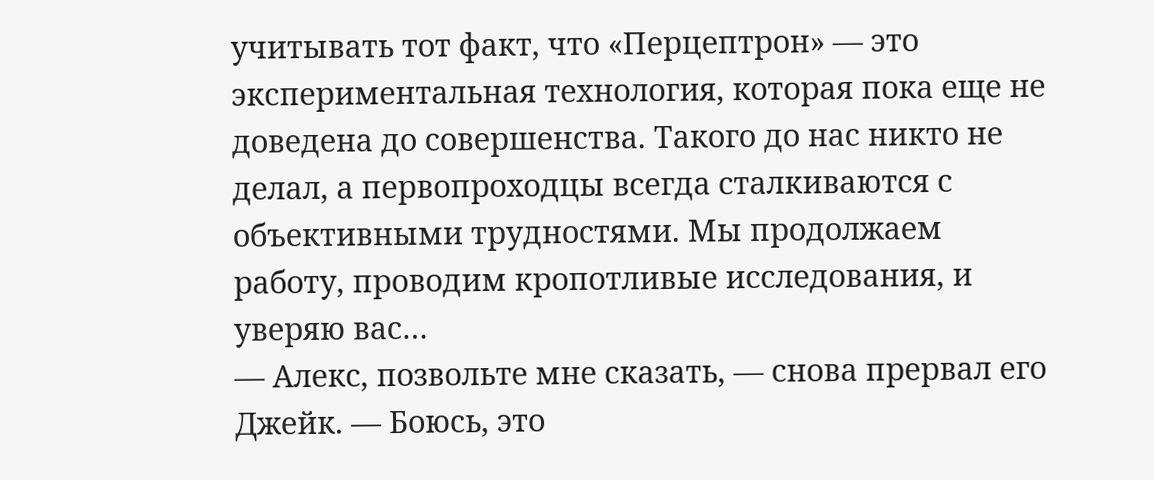учитывать тот факт, что «Перцептрон» — это экспериментальная технология, которая пока еще не доведена до совершенства. Такого до нас никто не делал, а первопроходцы всегда сталкиваются с объективными трудностями. Мы продолжаем работу, проводим кропотливые исследования, и уверяю вас…
— Алекс, позвольте мне сказать, — снова прервал его Джейк. — Боюсь, это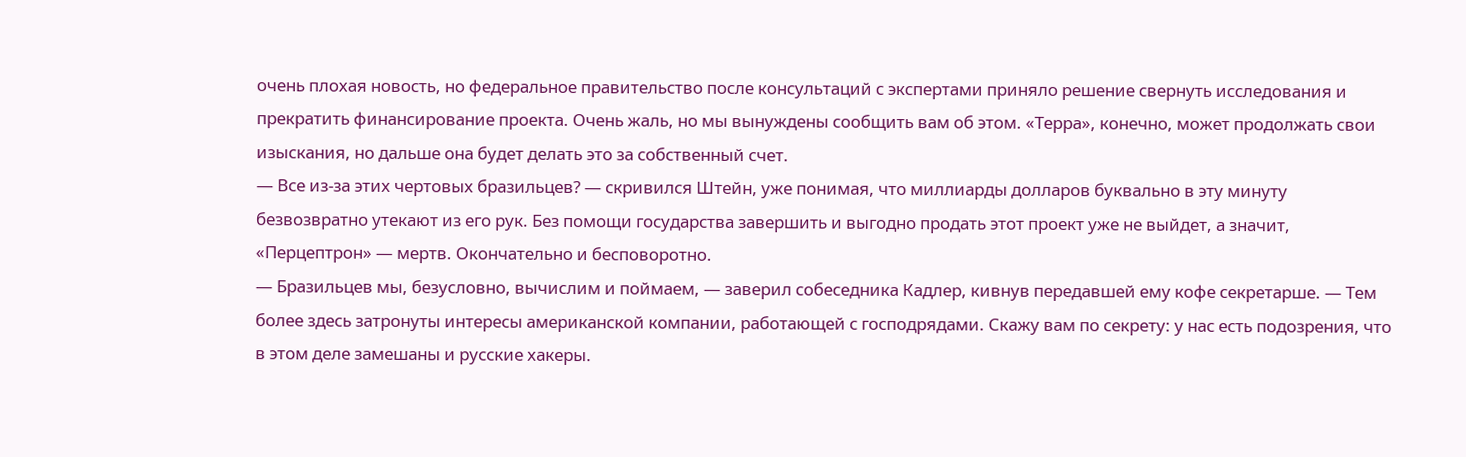очень плохая новость, но федеральное правительство после консультаций с экспертами приняло решение свернуть исследования и прекратить финансирование проекта. Очень жаль, но мы вынуждены сообщить вам об этом. «Терра», конечно, может продолжать свои изыскания, но дальше она будет делать это за собственный счет.
— Все из‑за этих чертовых бразильцев? — скривился Штейн, уже понимая, что миллиарды долларов буквально в эту минуту безвозвратно утекают из его рук. Без помощи государства завершить и выгодно продать этот проект уже не выйдет, а значит, «Перцептрон» — мертв. Окончательно и бесповоротно.
— Бразильцев мы, безусловно, вычислим и поймаем, — заверил собеседника Кадлер, кивнув передавшей ему кофе секретарше. — Тем более здесь затронуты интересы американской компании, работающей с господрядами. Скажу вам по секрету: у нас есть подозрения, что в этом деле замешаны и русские хакеры.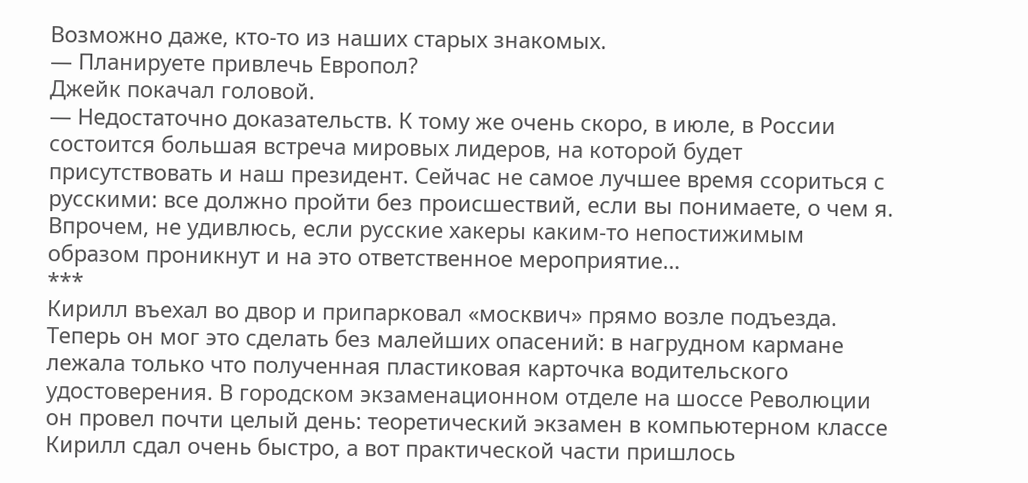Возможно даже, кто‑то из наших старых знакомых.
— Планируете привлечь Европол?
Джейк покачал головой.
— Недостаточно доказательств. К тому же очень скоро, в июле, в России состоится большая встреча мировых лидеров, на которой будет присутствовать и наш президент. Сейчас не самое лучшее время ссориться с русскими: все должно пройти без происшествий, если вы понимаете, о чем я. Впрочем, не удивлюсь, если русские хакеры каким‑то непостижимым образом проникнут и на это ответственное мероприятие…
***
Кирилл въехал во двор и припарковал «москвич» прямо возле подъезда. Теперь он мог это сделать без малейших опасений: в нагрудном кармане лежала только что полученная пластиковая карточка водительского удостоверения. В городском экзаменационном отделе на шоссе Революции он провел почти целый день: теоретический экзамен в компьютерном классе Кирилл сдал очень быстро, а вот практической части пришлось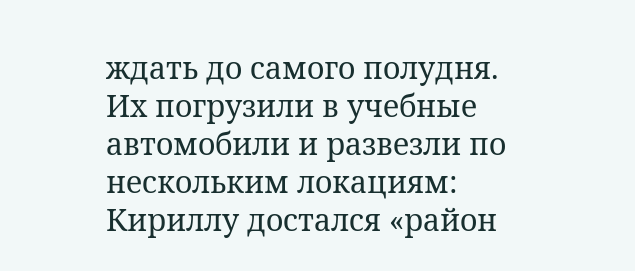ждать до самого полудня. Их погрузили в учебные автомобили и развезли по нескольким локациям: Кириллу достался «район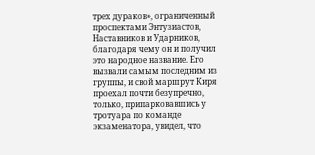трех дураков», ограниченный проспектами Энтузиастов, Наставников и Ударников, благодаря чему он и получил это народное название. Его вызвали самым последним из группы, и свой маршрут Киря проехал почти безупречно, только, припарковавшись у тротуара по команде экзаменатора, увидел, что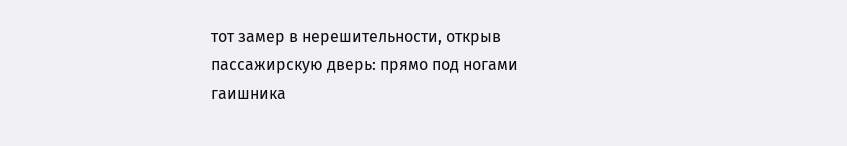тот замер в нерешительности, открыв пассажирскую дверь: прямо под ногами гаишника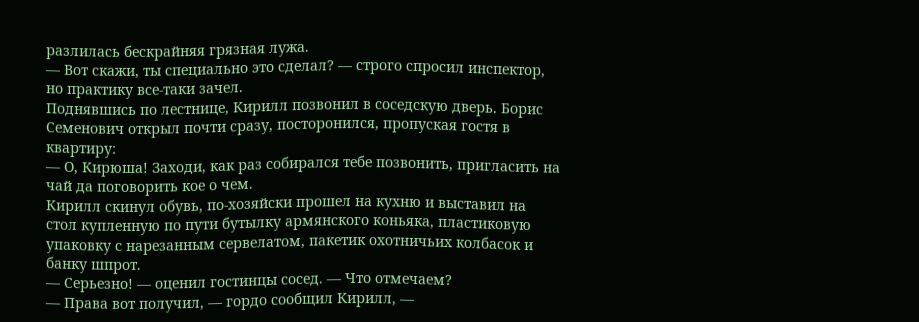разлилась бескрайняя грязная лужа.
— Вот скажи, ты специально это сделал? — строго спросил инспектор, но практику все‑таки зачел.
Поднявшись по лестнице, Кирилл позвонил в соседскую дверь. Борис Семенович открыл почти сразу, посторонился, пропуская гостя в квартиру:
— О, Кирюша! Заходи, как раз собирался тебе позвонить, пригласить на чай да поговорить кое о чем.
Кирилл скинул обувь, по‑хозяйски прошел на кухню и выставил на стол купленную по пути бутылку армянского коньяка, пластиковую упаковку с нарезанным сервелатом, пакетик охотничьих колбасок и банку шпрот.
— Серьезно! — оценил гостинцы сосед. — Что отмечаем?
— Права вот получил, — гордо сообщил Кирилл, —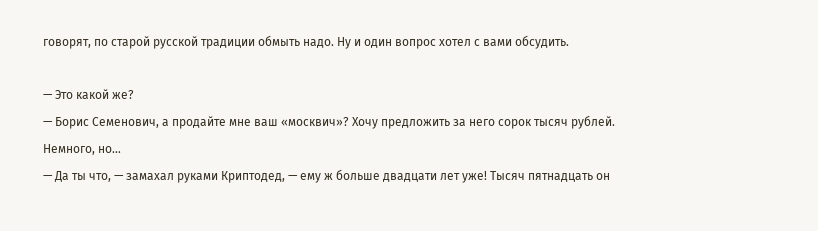говорят, по старой русской традиции обмыть надо. Ну и один вопрос хотел с вами обсудить.

— Это какой же?
— Борис Семенович, а продайте мне ваш «москвич»? Хочу предложить за него сорок тысяч рублей. Немного, но…
— Да ты что, — замахал руками Криптодед, — ему ж больше двадцати лет уже! Тысяч пятнадцать он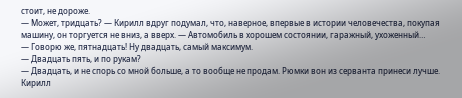стоит, не дороже.
— Может, тридцать? — Кирилл вдруг подумал, что, наверное, впервые в истории человечества, покупая машину, он торгуется не вниз, а вверх. — Автомобиль в хорошем состоянии, гаражный, ухоженный…
— Говорю же, пятнадцать! Ну двадцать, самый максимум.
— Двадцать пять, и по рукам?
— Двадцать, и не спорь со мной больше, а то вообще не продам. Рюмки вон из серванта принеси лучше.
Кирилл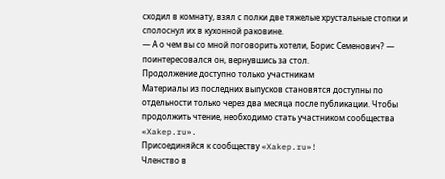сходил в комнату, взял с полки две тяжелые хрустальные стопки и сполоснул их в кухонной раковине.
— А о чем вы со мной поговорить хотели, Борис Семенович? — поинтересовался он, вернувшись за стол.
Продолжение доступно только участникам
Материалы из последних выпусков становятся доступны по отдельности только через два месяца после публикации. Чтобы продолжить чтение, необходимо стать участником сообщества «Xakep.ru».
Присоединяйся к сообществу «Xakep.ru»!
Членство в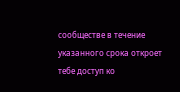сообществе в течение указанного срока откроет тебе доступ ко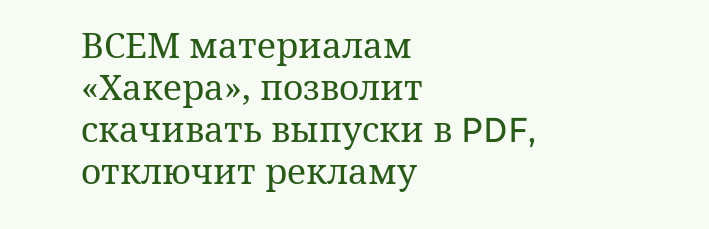ВСЕМ материалам «Хакера», позволит скачивать выпуски в PDF, отключит рекламу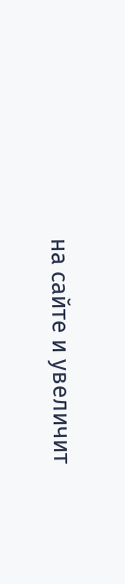на сайте и увеличит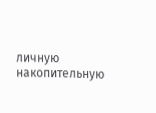личную накопительную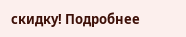скидку! Подробнее